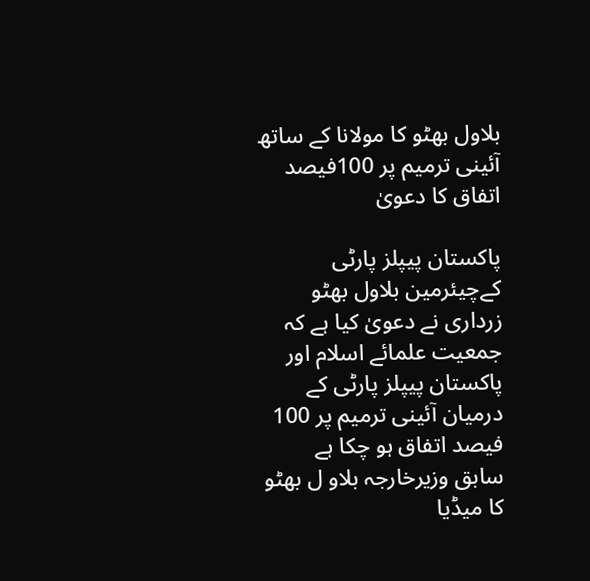بلاول بھٹو کا مولانا کے ساتھ آئینی ترمیم پر 100فیصد اتفاق کا دعویٰ

پاکستان پیپلز پارٹی کےچیئرمین بلاول بھٹو زرداری نے دعویٰ کیا ہے کہ جمعیت علمائے اسلام اور پاکستان پیپلز پارٹی کے درمیان آئینی ترمیم پر 100 فیصد اتفاق ہو چکا ہے
سابق وزیرخارجہ بلاو ل بھٹو کا میڈیا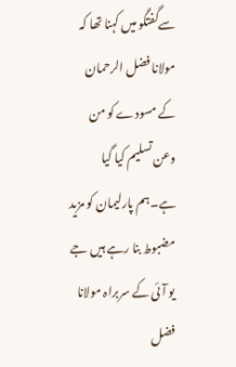سےگفتگو میں کہنا تھا کہ مولانا فضل الرحمان کے مسودے کو من وعن تسلیم کیا گیا ہے۔ہم پارلیمان کو مزید مضبوط بنا رہے ہیں جے یو آئی کے سربراہ مولانا فضل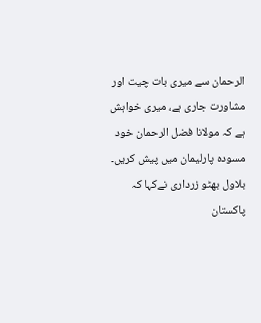الرحمان سے میری بات چیت اور مشاورت جاری ہے، میری خواہش ہے کہ مولانا فضل الرحمان خود مسودہ پارلیمان میں پیش کریں۔
بلاول بھٹو زرداری نےکہا کہ پاکستان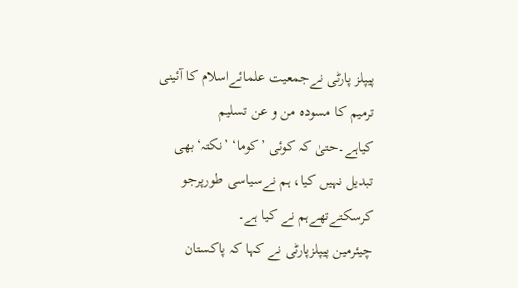پیپلز پارٹی نےجمعیت علمائےاسلام کا آئینی ترمیم کا مسودہ من و عن تسلیم کیاہے۔حتیٰ کہ کوئی ’کوما‘ ’نکتہ‘بھی تبدیل نہیں کیا، ہم نےسیاسی طورپرجو کرسکتےتھےہم نے کیا ہے۔
چیئرمین پیپلزپارٹی نے کہا کہ پاکستان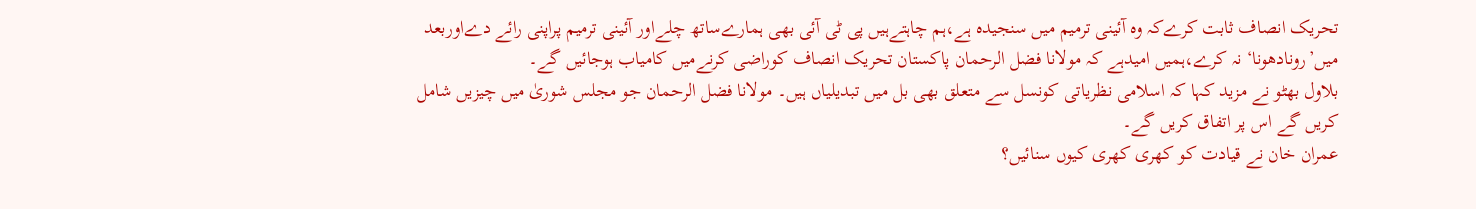تحریک انصاف ثابت کرےکہ وہ آئینی ترمیم میں سنجیدہ ہے،ہم چاہتےہیں پی ٹی آئی بھی ہمارےساتھ چلےاور آئینی ترمیم پراپنی رائے دےاوربعد میں’رونادھونا‘ نہ کرے،ہمیں امیدہے کہ مولانا فضل الرحمان پاکستان تحریک انصاف کوراضی کرنےمیں کامیاب ہوجائیں گے۔
بلاول بھٹو نے مزید کہا کہ اسلامی نظریاتی کونسل سے متعلق بھی بل میں تبدیلیاں ہیں۔ مولانا فضل الرحمان جو مجلس شوریٰ میں چیزیں شامل کریں گے اس پر اتفاق کریں گے۔
عمران خان نے قیادت کو کھری کھری کیوں سنائیں؟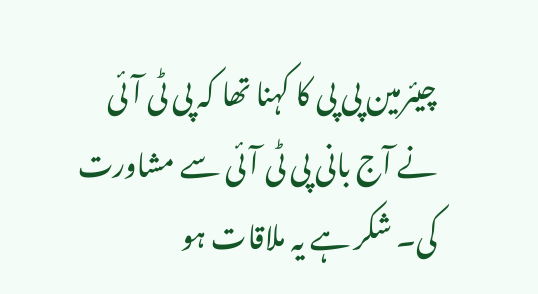چیئرمین پی پی کا کہنا تھا کہ پی ٹی آئی نے آج بانی پی ٹی آئی سے مشاورت کی۔ شکر ہے یہ ملاقات ہو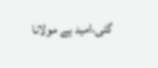گئی،امید ہے مولانا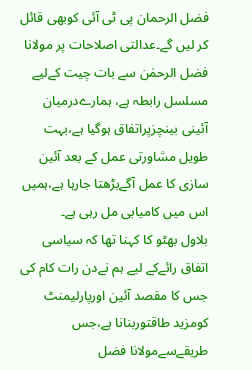فضل الرحمان پی ٹی آئی کوبھی قائل کر لیں گے۔عدالتی اصلاحات پر مولانا فضل الرحمٰن سے بات چیت کےلیے مسلسل رابطہ ہے، ہمارےدرمیان آئینی بینچزپراتفاق ہوگیا ہے،بہت طویل مشاورتی عمل کے بعد آئین سازی کا عمل آگےبڑھتا جارہا ہے،ہمیں اس میں کامیابی مل رہی ہے۔
بلاول بھٹو کا کہنا تھا کہ سیاسی اتفاق رائےکے لیے ہم نےدن رات کام کی جس کا مقصد آئین اورپارلیمنٹ کومزید طاقتوربنانا ہے،جس طریقےسےمولانا فضل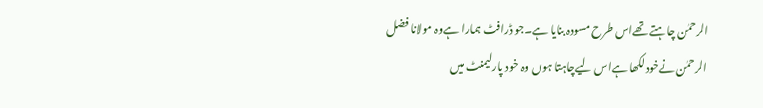الرحمٰن چاہتے تھےاس طرح مسودہ بنایا ہے۔جو ڈرافٹ ہمارا ہےوہ مولانا فضل الرحمٰن نےخودلکھا ہےاس لیےچاہتا ہوں وہ خود پارلیمنٹ میں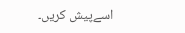اسےپیش کریں۔